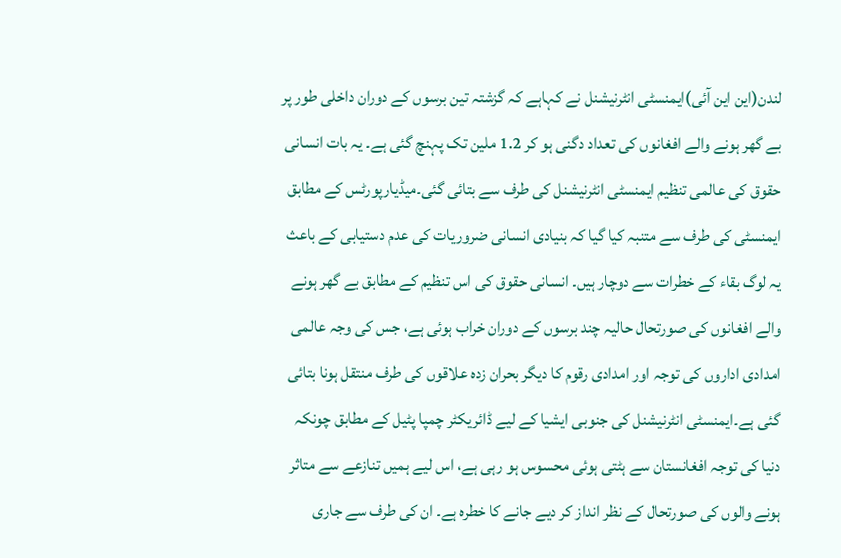لندن(این این آئی)ایمنسٹی انٹرنیشنل نے کہاہے کہ گزشتہ تین برسوں کے دوران داخلی طور پر بے گھر ہونے والے افغانوں کی تعداد دگنی ہو کر 1.2 ملین تک پہنچ گئی ہے۔ یہ بات انسانی حقوق کی عالمی تنظیم ایمنسٹی انٹرنیشنل کی طرف سے بتائی گئی۔میڈیارپورٹس کے مطابق ایمنسٹی کی طرف سے متنبہ کیا گیا کہ بنیادی انسانی ضروریات کی عدم دستیابی کے باعث یہ لوگ بقاء کے خطرات سے دوچار ہیں۔ انسانی حقوق کی اس تنظیم کے مطابق بے گھر ہونے والے افغانوں کی صورتحال حالیہ چند برسوں کے دوران خراب ہوئی ہے، جس کی وجہ عالمی امدادی اداروں کی توجہ اور امدادی رقوم کا دیگر بحران زدہ علاقوں کی طرف منتقل ہونا بتائی گئی ہے۔ایمنسٹی انٹرنیشنل کی جنوبی ایشیا کے لیے ڈائریکٹر چمپا پٹیل کے مطابق چونکہ دنیا کی توجہ افغانستان سے ہٹتی ہوئی محسوس ہو رہی ہے، اس لیے ہمیں تنازعے سے متاثر ہونے والوں کی صورتحال کے نظر انداز کر دیے جانے کا خطرہ ہے۔ ان کی طرف سے جاری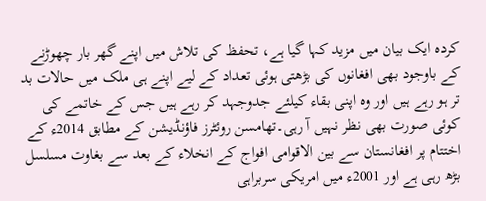کردہ ایک بیان میں مزید کہا گیا ہے، تحفظ کی تلاش میں اپنے گھر بار چھوڑنے کے باوجود بھی افغانوں کی بڑھتی ہوئی تعداد کے لیے اپنے ہی ملک میں حالات بد تر ہو رہے ہیں اور وہ اپنی بقاء کیلئے جدوجہد کر رہے ہیں جس کے خاتمے کی کوئی صورت بھی نظر نہیں آ رہی۔تھامسن روئٹرز فاؤنڈیشن کے مطابق 2014ء کے اختتام پر افغانستان سے بین الاقوامی افواج کے انخلاء کے بعد سے بغاوت مسلسل بڑھ رہی ہے اور 2001ء میں امریکی سربراہی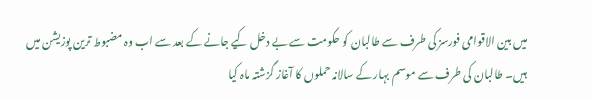میں بین الاقوامی فورسز کی طرف سے طالبان کو حکومت سے بے دخل کیے جانے کے بعد سے اب وہ مضبوط ترین پوزیشن میں ہیں۔ طالبان کی طرف سے موسم بہار کے سالانہ حملوں کا آغاز گزشتہ ماہ کیا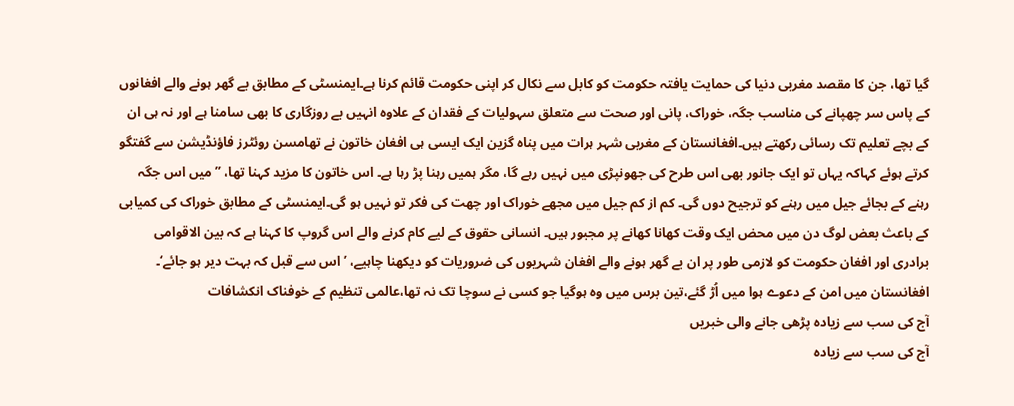گیا تھا، جن کا مقصد مغربی دنیا کی حمایت یافتہ حکومت کو کابل سے نکال کر اپنی حکومت قائم کرنا ہے۔ایمنسٹی کے مطابق بے گھر ہونے والے افغانوں کے پاس سر چھپانے کی مناسب جگہ، خوراک، پانی اور صحت سے متعلق سہولیات کے فقدان کے علاوہ انہیں بے روزگاری کا بھی سامنا ہے اور نہ ہی ان کے بچے تعلیم تک رسائی رکھتے ہیں۔افغانستان کے مغربی شہر ہرات میں پناہ گزین ایک ایسی ہی افغان خاتون نے تھامسن روئٹرز فاؤنڈیشن سے گفتگو کرتے ہوئے کہاکہ یہاں تو ایک جانور بھی اس طرح کی جھونپڑی میں نہیں رہے گا، مگر ہمیں رہنا پڑ رہا ہے۔ اس خاتون کا مزید کہنا تھا، ’’میں اس جگہ رہنے کے بجائے جیل میں رہنے کو ترجیح دوں گی۔ کم از کم جیل میں مجھے خوراک اور چھت کی فکر تو نہیں ہو گی۔ایمنسٹی کے مطابق خوراک کی کمیابی کے باعث بعض لوگ دن میں محض ایک وقت کھانا کھانے پر مجبور ہیں۔ انسانی حقوق کے لیے کام کرنے والے اس گروپ کا کہنا ہے کہ بین الاقوامی برادری اور افغان حکومت کو لازمی طور پر ان بے گھر ہونے والے افغان شہریوں کی ضروریات کو دیکھنا چاہیے، ’اس سے قبل کہ بہت دیر ہو جائے‘۔
افغانستان میں امن کے دعوے ہوا میں اُڑ گئے،تین برس میں وہ ہوگیا جو کسی نے سوچا تک نہ تھا،عالمی تنظیم کے خوفناک انکشافات
آج کی سب سے زیادہ پڑھی جانے والی خبریں
آج کی سب سے زیادہ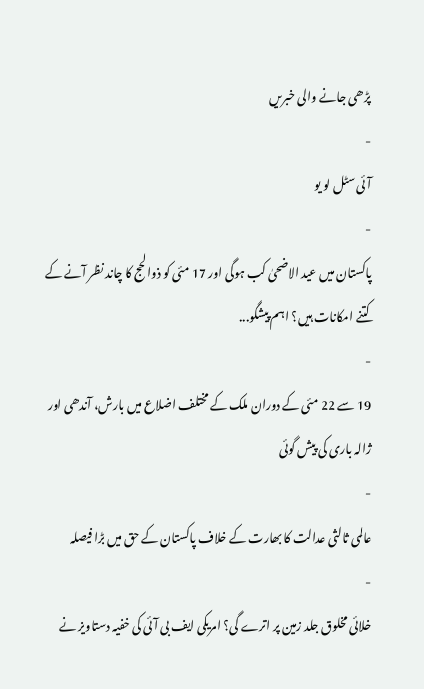پڑھی جانے والی خبریں
-
آئی سٹل لو یو
-
پاکستان میں عید الاضحیٰ کب ہوگی اور 17 مئی کو ذوالحج کا چاند نظر آنے کے کتنے امکانات ہیں؟ اہم پیشگو...
-
19 سے 22 مئی کے دوران ملک کے مختلف اضلاع میں بارش، آندھی اور ژالہ باری کی پیش گوئی
-
عالمی ثالثی عدالت کا بھارت کے خلاف پاکستان کے حق میں بڑا فیصلہ
-
خلائی مخلوق جلد زمین پر اترے گی؟ امریکی ایف بی آئی کی خفیہ دستاویز نے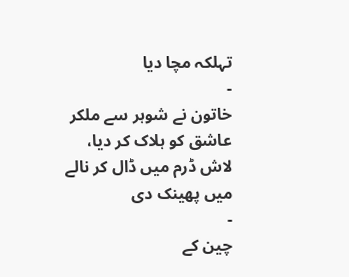تہلکہ مچا دیا
-
خاتون نے شوہر سے ملکر عاشق کو ہلاک کر دیا، لاش ڈرم میں ڈال کر نالے میں پھینک دی
-
چین کے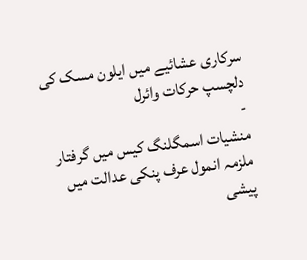سرکاری عشائیے میں ایلون مسک کی دلچسپ حرکات وائرل
-
منشیات اسمگلنگ کیس میں گرفتار ملزمہ انمول عرف پنکی عدالت میں پیشی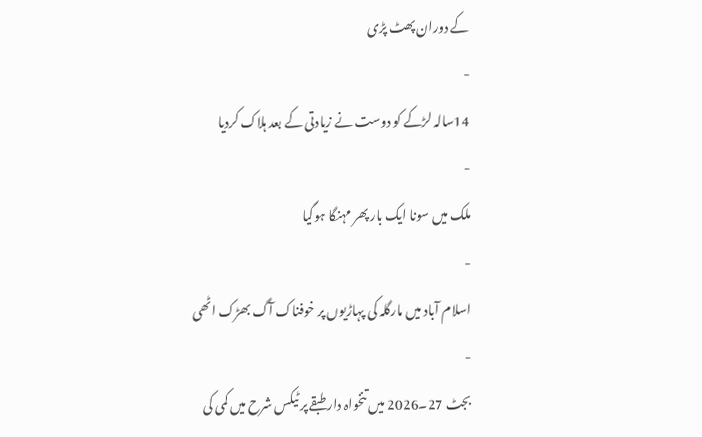کے دوران پھٹ پڑی
-
14سالہ لڑکے کو دوست نے زیادتی کے بعد ہلاک کردیا
-
ملک میں سونا ایک بار پھر مہنگا ہوگیا
-
اسلام آباد میں مارگلہ کی پہاڑیوں پر خوفناک آگ بھڑک اٹھی
-
بجٹ 27۔2026 میں تنخواہ دار طبقے پر ٹیکس شرح میں کمی کی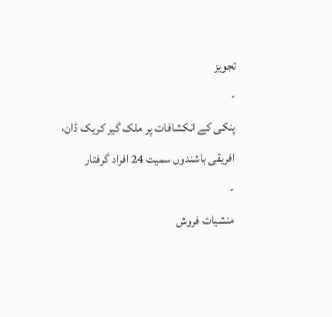تجویز
-
پنکی کے انکشافات پر ملک گیر کریک ڈان، افریقی باشندوں سمیت 24 افراد گرفتار
-
منشیات فروش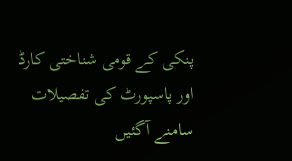پنکی کے قومی شناختی کارڈ اور پاسپورٹ کی تفصیلات سامنے آگئیں